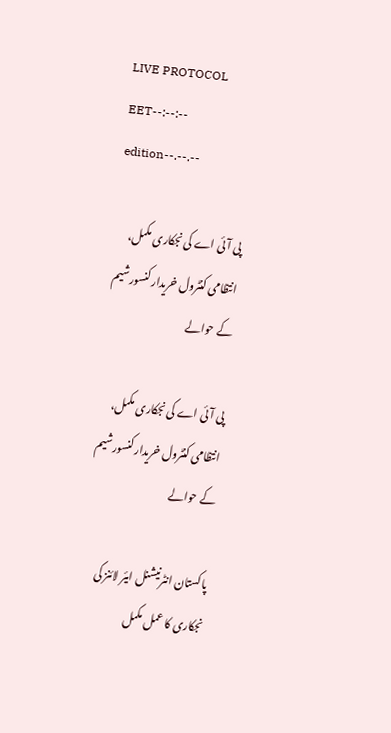LIVE PROTOCOL
EET--:--:-- edition--.--.--

پی آئی اے کی نجکاری مکمل، انتظامی کنٹرول خریدار کنسورشیم کے حوالے

پی آئی اے کی نجکاری مکمل، انتظامی کنٹرول خریدار کنسورشیم کے حوالے

پاکستان انٹرنیشنل ایئر لائنز کی نجکاری کا عمل مکمل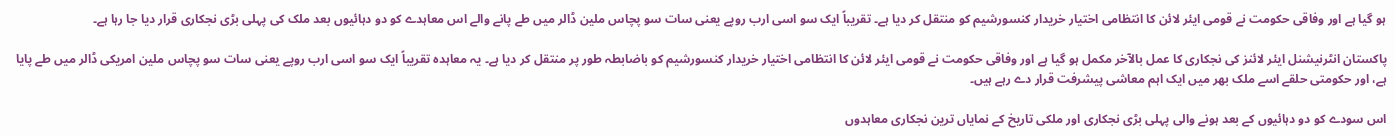ہو گیا ہے اور وفاقی حکومت نے قومی ایئر لائن کا انتظامی اختیار خریدار کنسورشیم کو منتقل کر دیا ہے۔ تقریباً ایک سو اسی ارب روپے یعنی سات سو پچاس ملین ڈالر میں طے پانے والے اس معاہدے کو دو دہائیوں بعد ملک کی پہلی بڑی نجکاری قرار دیا جا رہا ہے۔

پاکستان انٹرنیشنل ایئر لائنز کی نجکاری کا عمل بالآخر مکمل ہو گیا ہے اور وفاقی حکومت نے قومی ایئر لائن کا انتظامی اختیار خریدار کنسورشیم کو باضابطہ طور پر منتقل کر دیا ہے۔ یہ معاہدہ تقریباً ایک سو اسی ارب روپے یعنی سات سو پچاس ملین امریکی ڈالر میں طے پایا ہے، اور حکومتی حلقے اسے ملک بھر میں ایک اہم معاشی پیشرفت قرار دے رہے ہیں۔

اس سودے کو دو دہائیوں کے بعد ہونے والی پہلی بڑی نجکاری اور ملکی تاریخ کے نمایاں ترین نجکاری معاہدوں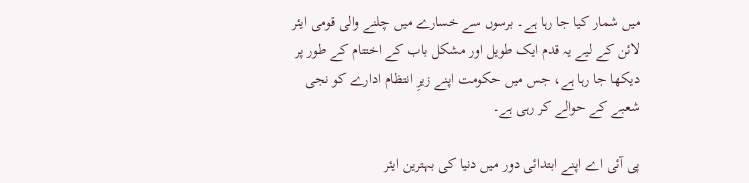میں شمار کیا جا رہا ہے۔ برسوں سے خسارے میں چلنے والی قومی ایئر لائن کے لیے یہ قدم ایک طویل اور مشکل باب کے اختتام کے طور پر دیکھا جا رہا ہے، جس میں حکومت اپنے زیرِ انتظام ادارے کو نجی شعبے کے حوالے کر رہی ہے۔

پی آئی اے اپنے ابتدائی دور میں دنیا کی بہترین ایئر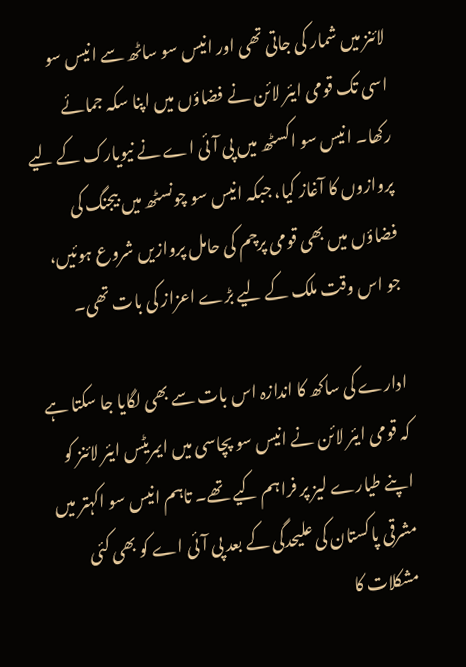لائنز میں شمار کی جاتی تھی اور انیس سو ساٹھ سے انیس سو اسی تک قومی ایئر لائن نے فضاؤں میں اپنا سکہ جمائے رکھا۔ انیس سو اکسٹھ میں پی آئی اے نے نیویارک کے لیے پروازوں کا آغاز کیا، جبکہ انیس سو چونسٹھ میں بیجنگ کی فضاؤں میں بھی قومی پرچم کی حامل پروازیں شروع ہوئیں، جو اس وقت ملک کے لیے بڑے اعزاز کی بات تھی۔

ادارے کی ساکھ کا اندازہ اس بات سے بھی لگایا جا سکتا ہے کہ قومی ایئر لائن نے انیس سو پچاسی میں ایمریٹس ایئر لائنز کو اپنے طیارے لیز پر فراہم کیے تھے۔ تاہم انیس سو اکہتر میں مشرقی پاکستان کی علیحدگی کے بعد پی آئی اے کو بھی کئی مشکلات کا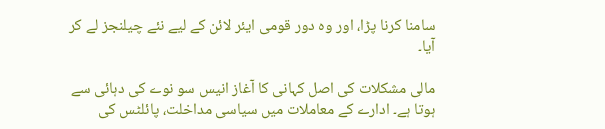سامنا کرنا پڑا، اور وہ دور قومی ایئر لائن کے لیے نئے چیلنجز لے کر آیا۔

مالی مشکلات کی اصل کہانی کا آغاز انیس سو نوے کی دہائی سے ہوتا ہے۔ ادارے کے معاملات میں سیاسی مداخلت، پائلٹس کی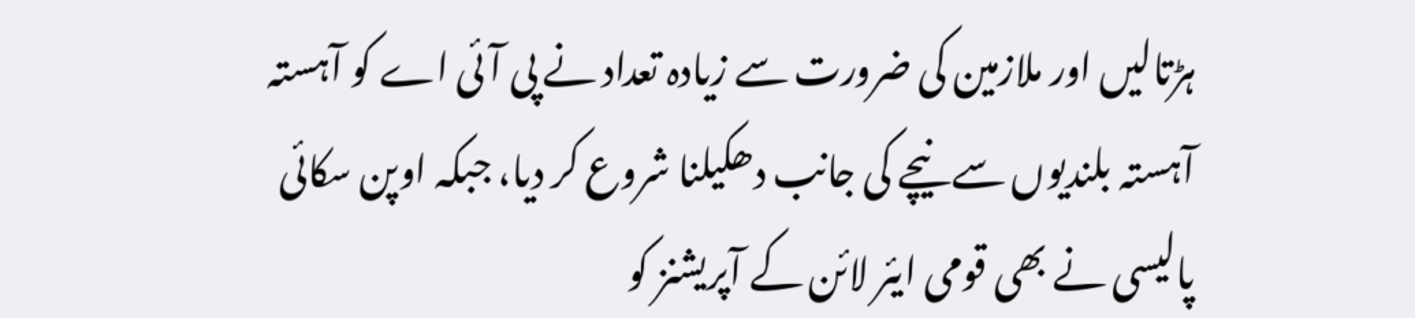ہڑتالیں اور ملازمین کی ضرورت سے زیادہ تعداد نے پی آئی اے کو آہستہ آہستہ بلندیوں سے نیچے کی جانب دھکیلنا شروع کر دیا، جبکہ اوپن سکائی پالیسی نے بھی قومی ایئر لائن کے آپریشنز کو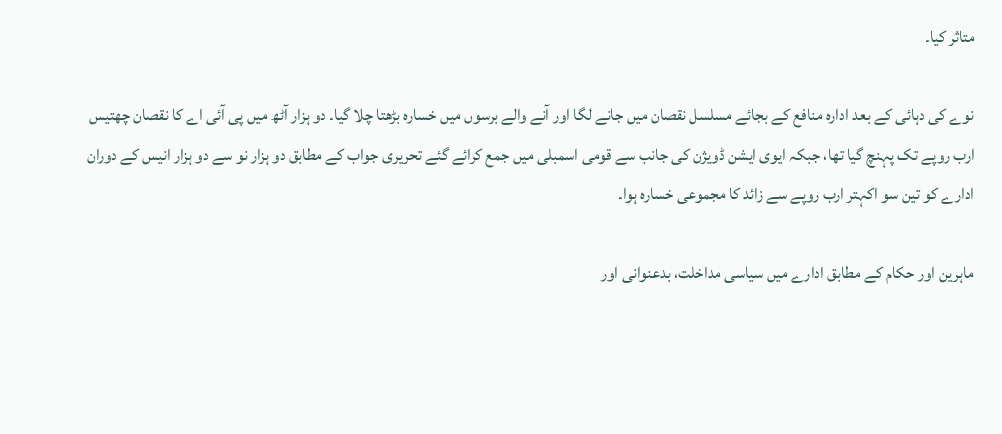متاثر کیا۔

نوے کی دہائی کے بعد ادارہ منافع کے بجائے مسلسل نقصان میں جانے لگا اور آنے والے برسوں میں خسارہ بڑھتا چلا گیا۔ دو ہزار آٹھ میں پی آئی اے کا نقصان چھتیس ارب روپے تک پہنچ گیا تھا، جبکہ ایوی ایشن ڈویژن کی جانب سے قومی اسمبلی میں جمع کرائے گئے تحریری جواب کے مطابق دو ہزار نو سے دو ہزار انیس کے دوران ادارے کو تین سو اکہتر ارب روپے سے زائد کا مجموعی خسارہ ہوا۔

ماہرین اور حکام کے مطابق ادارے میں سیاسی مداخلت، بدعنوانی اور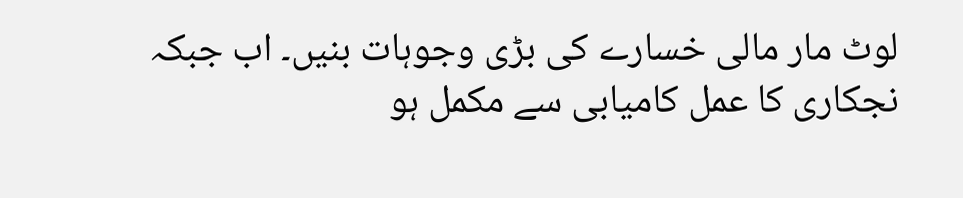لوٹ مار مالی خسارے کی بڑی وجوہات بنیں۔ اب جبکہ نجکاری کا عمل کامیابی سے مکمل ہو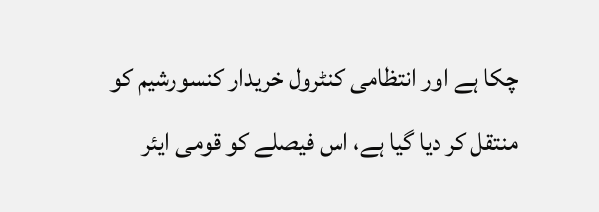چکا ہے اور انتظامی کنٹرول خریدار کنسورشیم کو منتقل کر دیا گیا ہے، اس فیصلے کو قومی ایئر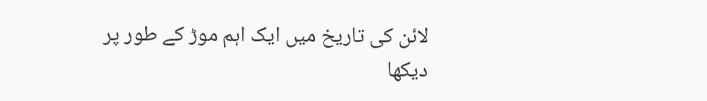لائن کی تاریخ میں ایک اہم موڑ کے طور پر دیکھا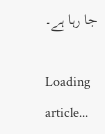جا رہا ہے۔

Loading article...